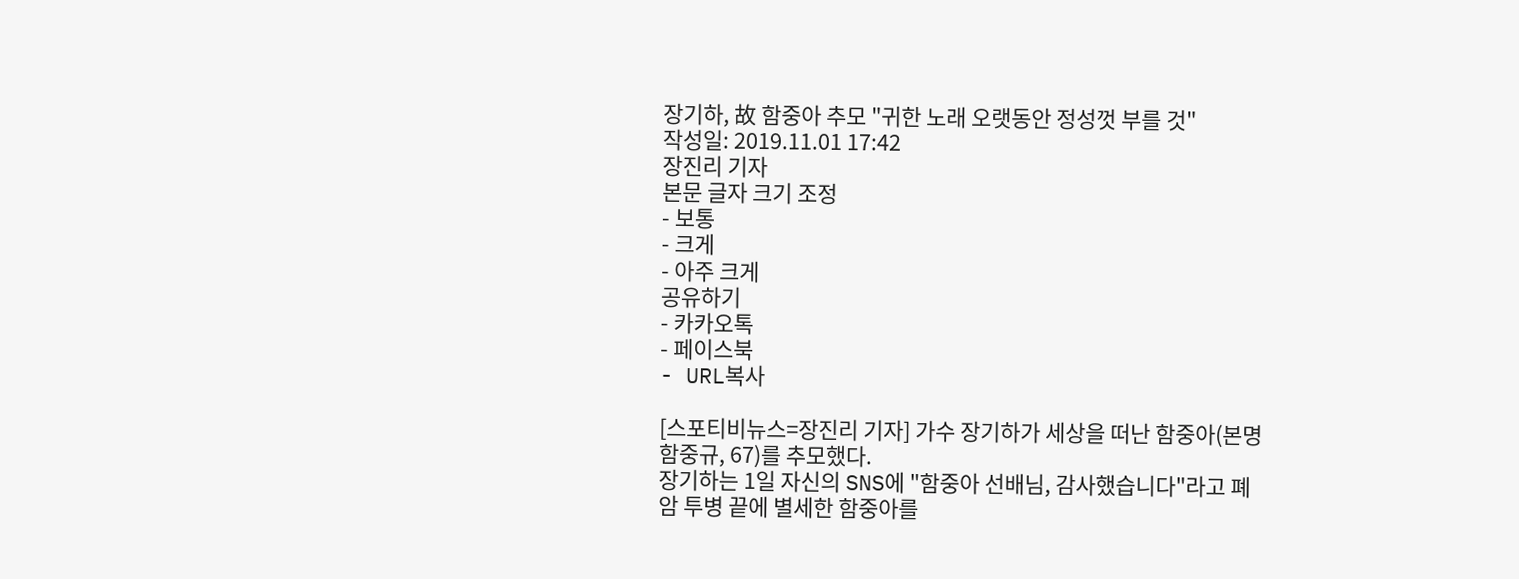장기하, 故 함중아 추모 "귀한 노래 오랫동안 정성껏 부를 것"
작성일: 2019.11.01 17:42
장진리 기자
본문 글자 크기 조정
- 보통
- 크게
- 아주 크게
공유하기
- 카카오톡
- 페이스북
- URL복사

[스포티비뉴스=장진리 기자] 가수 장기하가 세상을 떠난 함중아(본명 함중규, 67)를 추모했다.
장기하는 1일 자신의 SNS에 "함중아 선배님, 감사했습니다"라고 폐암 투병 끝에 별세한 함중아를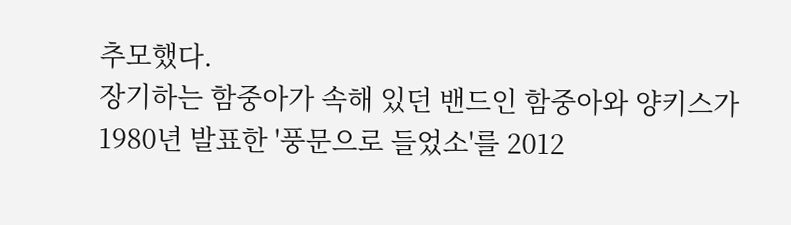추모했다.
장기하는 함중아가 속해 있던 밴드인 함중아와 양키스가 1980년 발표한 '풍문으로 들었소'를 2012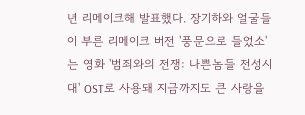년 리메이크해 발표했다. 장기하와 얼굴들이 부른 리메이크 버전 '풍문으로 들었소'는 영화 '범죄와의 전쟁: 나쁜놈들 전성시대' OST로 사용돼 지금까지도 큰 사랑을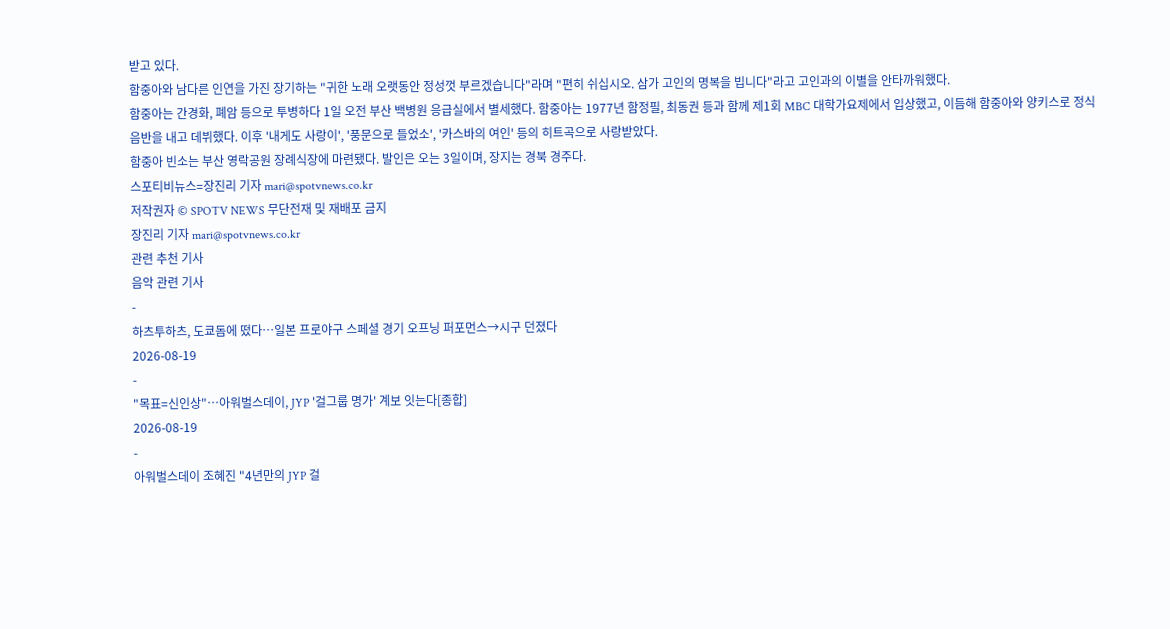받고 있다.
함중아와 남다른 인연을 가진 장기하는 "귀한 노래 오랫동안 정성껏 부르겠습니다"라며 "편히 쉬십시오. 삼가 고인의 명복을 빕니다"라고 고인과의 이별을 안타까워했다.
함중아는 간경화, 폐암 등으로 투병하다 1일 오전 부산 백병원 응급실에서 별세했다. 함중아는 1977년 함정필, 최동권 등과 함께 제1회 MBC 대학가요제에서 입상했고, 이듬해 함중아와 양키스로 정식 음반을 내고 데뷔했다. 이후 '내게도 사랑이', '풍문으로 들었소', '카스바의 여인' 등의 히트곡으로 사랑받았다.
함중아 빈소는 부산 영락공원 장례식장에 마련됐다. 발인은 오는 3일이며, 장지는 경북 경주다.
스포티비뉴스=장진리 기자 mari@spotvnews.co.kr
저작권자 © SPOTV NEWS 무단전재 및 재배포 금지
장진리 기자 mari@spotvnews.co.kr
관련 추천 기사
음악 관련 기사
-
하츠투하츠, 도쿄돔에 떴다…일본 프로야구 스페셜 경기 오프닝 퍼포먼스→시구 던졌다
2026-08-19
-
"목표=신인상"…아워벌스데이, JYP '걸그룹 명가' 계보 잇는다[종합]
2026-08-19
-
아워벌스데이 조혜진 "4년만의 JYP 걸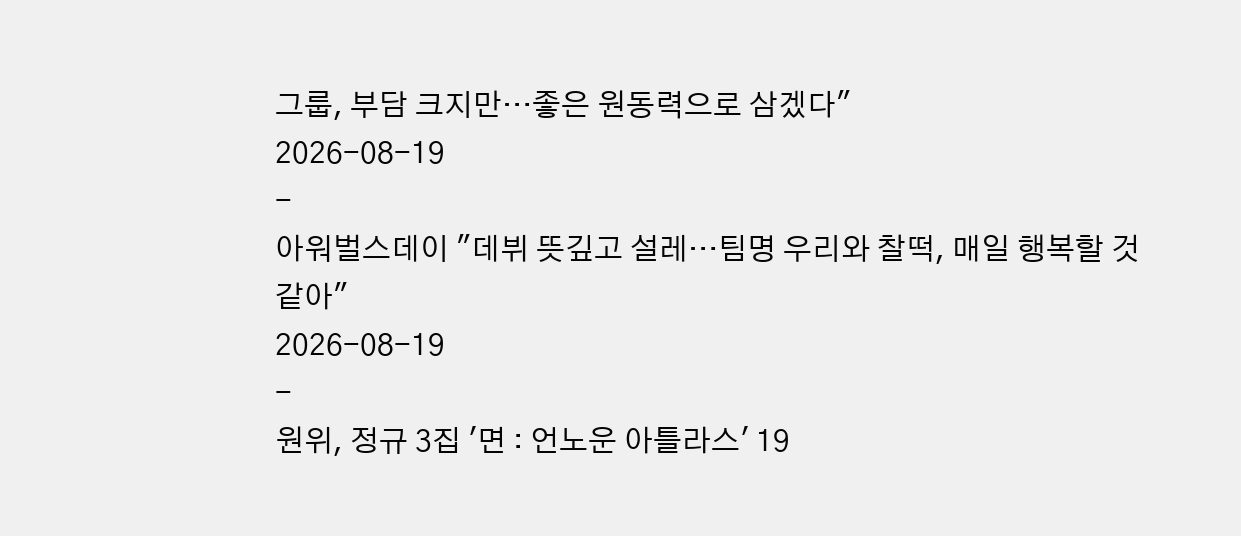그룹, 부담 크지만…좋은 원동력으로 삼겠다"
2026-08-19
-
아워벌스데이 "데뷔 뜻깊고 설레…팀명 우리와 찰떡, 매일 행복할 것 같아"
2026-08-19
-
원위, 정규 3집 '면 : 언노운 아틀라스' 19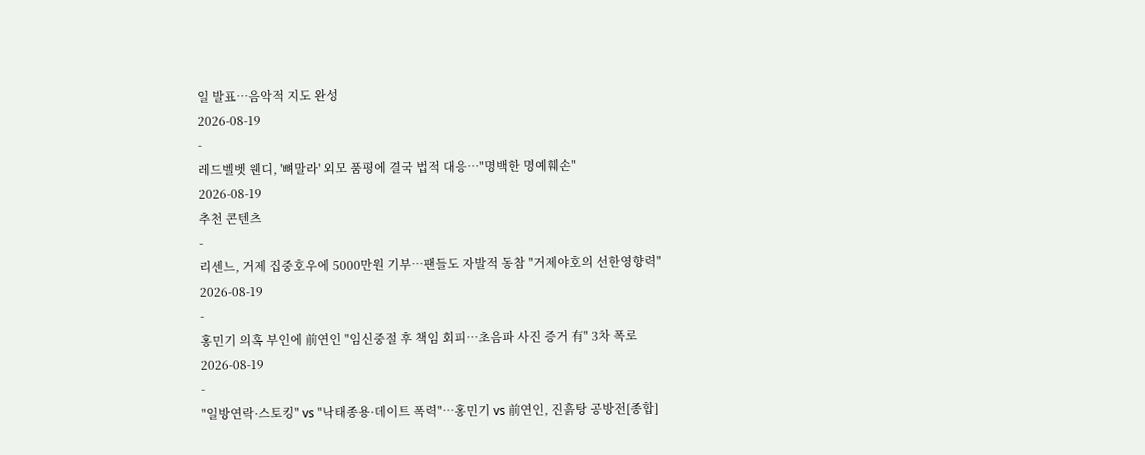일 발표…음악적 지도 완성
2026-08-19
-
레드벨벳 웬디, '뼈말라' 외모 품평에 결국 법적 대응…"명백한 명예훼손"
2026-08-19
추천 콘텐츠
-
리센느, 거제 집중호우에 5000만원 기부…팬들도 자발적 동참 "거제야호의 선한영향력"
2026-08-19
-
홍민기 의혹 부인에 前연인 "임신중절 후 책임 회피…초음파 사진 증거 有" 3차 폭로
2026-08-19
-
"일방연락·스토킹" vs "낙태종용·데이트 폭력"…홍민기 vs 前연인, 진흙탕 공방전[종합]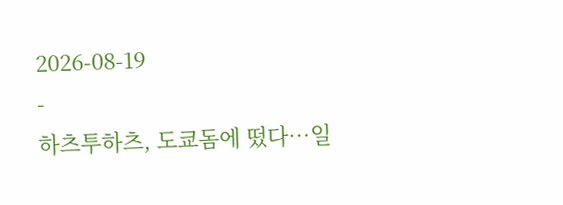2026-08-19
-
하츠투하츠, 도쿄돔에 떴다…일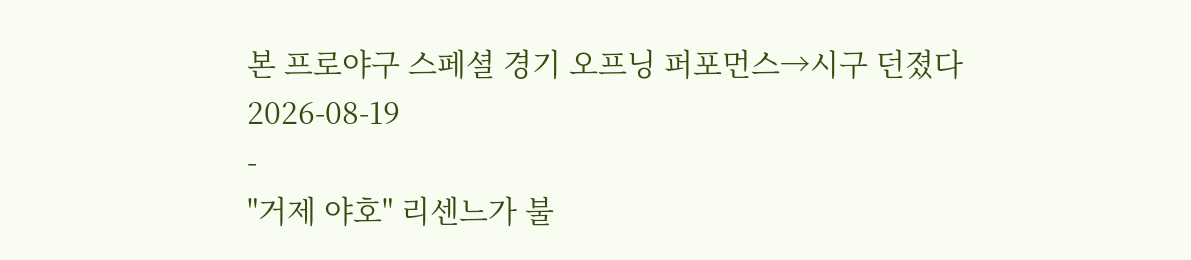본 프로야구 스페셜 경기 오프닝 퍼포먼스→시구 던졌다
2026-08-19
-
"거제 야호" 리센느가 불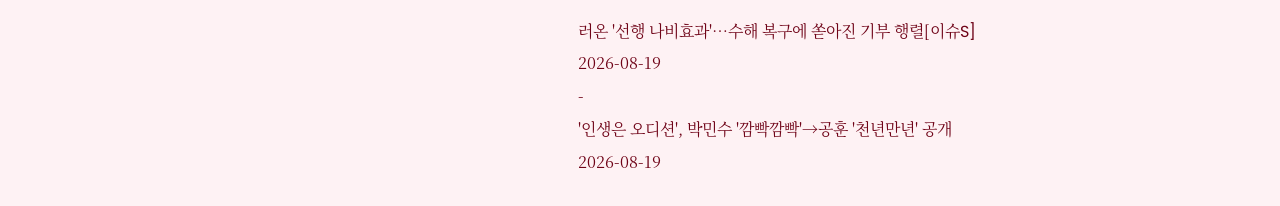러온 '선행 나비효과'…수해 복구에 쏟아진 기부 행렬[이슈S]
2026-08-19
-
'인생은 오디션', 박민수 '깜빡깜빡'→공훈 '천년만년' 공개
2026-08-19